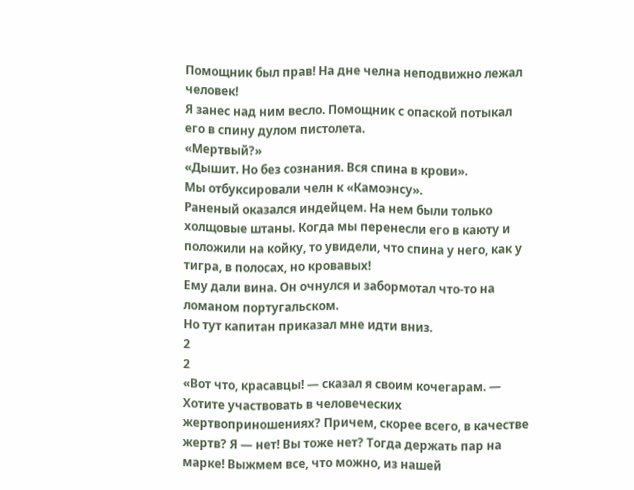Помощник был прав! На дне челна неподвижно лежал человек!
Я занес над ним весло. Помощник с опаской потыкал его в спину дулом пистолета.
«Мертвый?»
«Дышит. Но без сознания. Вся спина в крови».
Мы отбуксировали челн к «Камоэнсу».
Раненый оказался индейцем. На нем были только холщовые штаны. Когда мы перенесли его в каюту и положили на койку, то увидели, что спина у него, как у тигра, в полосах, но кровавых!
Ему дали вина. Он очнулся и забормотал что-то на ломаном португальском.
Но тут капитан приказал мне идти вниз.
2
2
«Вот что, красавцы! — сказал я своим кочегарам. — Хотите участвовать в человеческих жертвоприношениях? Причем, скорее всего, в качестве жертв? Я — нет! Вы тоже нет? Тогда держать пар на марке! Выжмем все, что можно, из нашей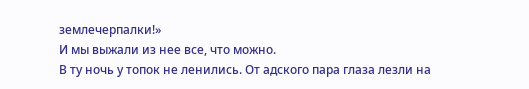землечерпалки!»
И мы выжали из нее все, что можно.
В ту ночь у топок не ленились. От адского пара глаза лезли на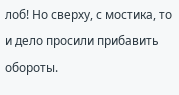лоб! Но сверху, с мостика, то и дело просили прибавить обороты.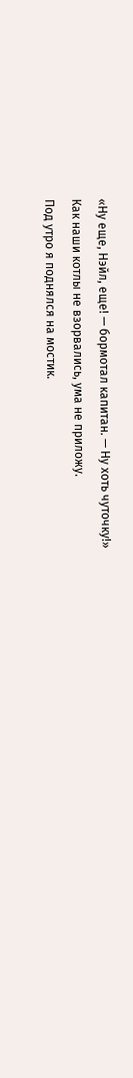«Ну еще, Нэйл, еще! — бормотал капитан. — Ну хоть чуточку!»
Как наши котлы не взорвались, ума не приложу.
Под утро я поднялся на мостик.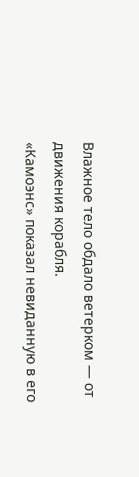Влажное тело обдало ветерком — от движения корабля.
«Камоэнс» показал невиданную в его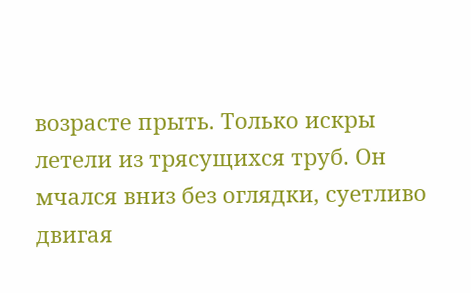возрасте прыть. Только искры летели из трясущихся труб. Он мчался вниз без оглядки, суетливо двигая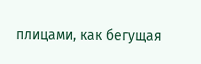плицами, как бегущая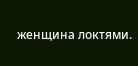женщина локтями.